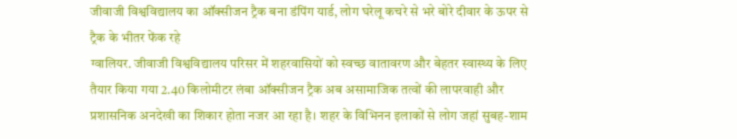जीवाजी विश्वविद्यालय का ऑक्सीजन ट्रैक बना डंपिंग यार्ड, लोग घरेलू कचरे से भरे बोरे दीवार के ऊपर से ट्रैक के भीतर फेंक रहे
ग्वालियर. जीवाजी विश्वविद्यालय परिसर में शहरवासियों को स्वच्छ वातावरण और बेहतर स्वास्थ्य के लिए तैयार किया गया 2.40 किलोमीटर लंबा ऑक्सीजन ट्रैक अब असामाजिक तत्वों की लापरवाही और प्रशासनिक अनदेखी का शिकार होता नजर आ रहा है। शहर के विभिनन इलाकों से लोग जहां सुबह-शाम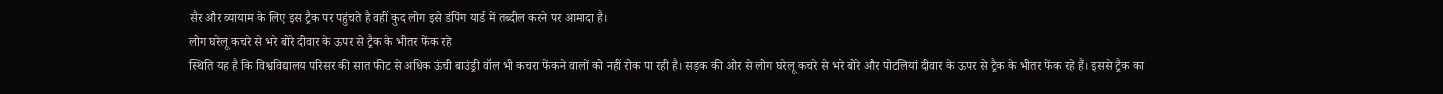सैर और व्यायाम के लिए इस ट्रैक पर पहुंचते है वहीं कुद लोग इसे डंपिंग यार्ड में तब्दील करने पर आमादा है।
लोग घरेलू कचरे से भरे बोरे दीवार के ऊपर से ट्रैक के भीतर फेंक रहे
स्थिति यह है कि विश्वविद्यालय परिसर की सात फीट से अधिक ऊंची बाउंड्री वॉल भी कचरा फेंकने वालों को नहीं रोक पा रही है। सड़क की ओर से लोग घरेलू कचरे से भरे बोरे और पोटलियां दीवार के ऊपर से ट्रैक के भीतर फेंक रहे हैं। इससे ट्रैक का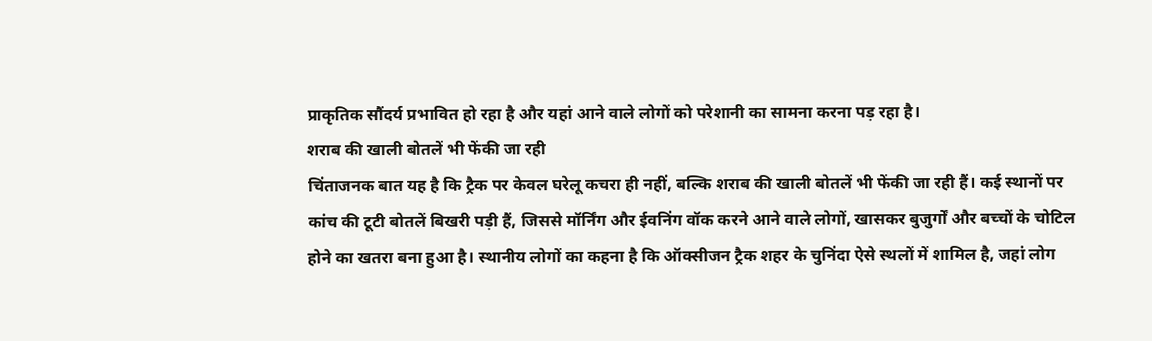प्राकृतिक सौंदर्य प्रभावित हो रहा है और यहां आने वाले लोगों को परेशानी का सामना करना पड़ रहा है।
शराब की खाली बोतलें भी फेंकी जा रही
चिंताजनक बात यह है कि ट्रैक पर केवल घरेलू कचरा ही नहीं, बल्कि शराब की खाली बोतलें भी फेंकी जा रही हैं। कई स्थानों पर कांच की टूटी बोतलें बिखरी पड़ी हैं, जिससे मॉर्निंग और ईवनिंग वॉक करने आने वाले लोगों, खासकर बुजुर्गों और बच्चों के चोटिल होने का खतरा बना हुआ है। स्थानीय लोगों का कहना है कि ऑक्सीजन ट्रैक शहर के चुनिंदा ऐसे स्थलों में शामिल है, जहां लोग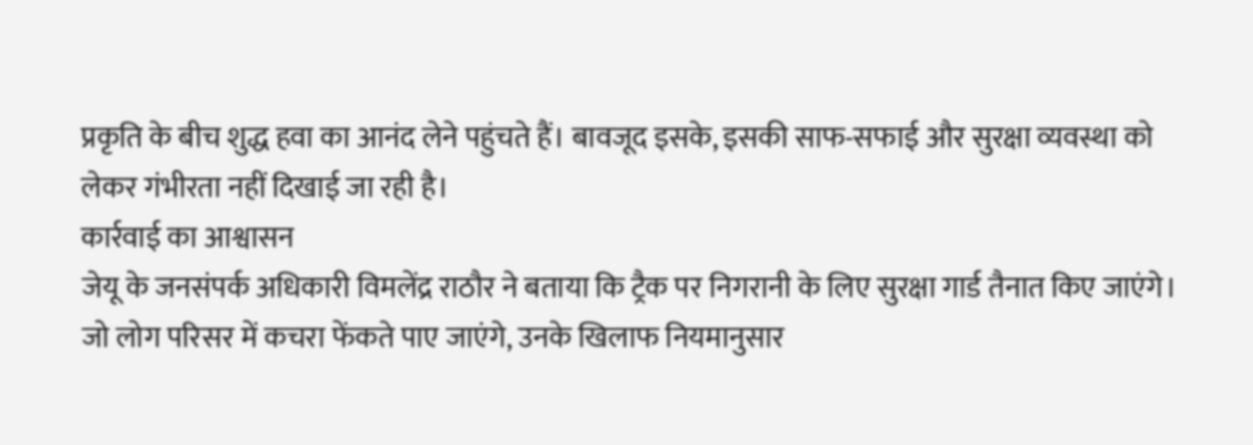प्रकृति के बीच शुद्ध हवा का आनंद लेने पहुंचते हैं। बावजूद इसके, इसकी साफ-सफाई और सुरक्षा व्यवस्था को लेकर गंभीरता नहीं दिखाई जा रही है।
कार्रवाई का आश्वासन
जेयू के जनसंपर्क अधिकारी विमलेंद्र राठौर ने बताया कि ट्रैक पर निगरानी के लिए सुरक्षा गार्ड तैनात किए जाएंगे। जो लोग परिसर में कचरा फेंकते पाए जाएंगे, उनके खिलाफ नियमानुसार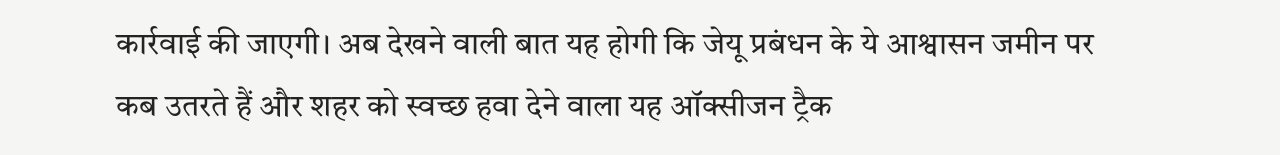कार्रवाई की जाएगी। अब देखने वाली बात यह होगी कि जेयू प्रबंधन के ये आश्वासन जमीन पर कब उतरते हैं और शहर को स्वच्छ हवा देने वाला यह ऑक्सीजन ट्रैक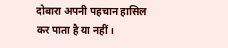दोबारा अपनी पहचान हासिल कर पाता है या नहीं।